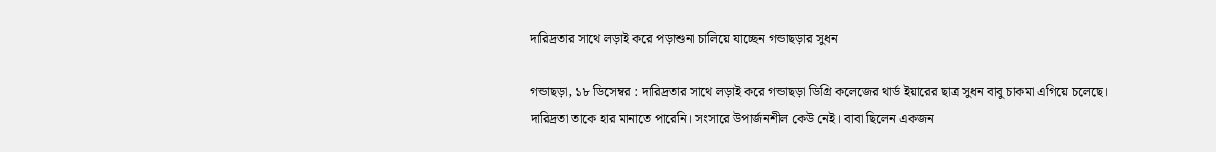দারিদ্রতার সাথে লড়াই করে পড়াশুনা চালিয়ে যাচ্ছেন গন্ডাছড়ার সুধন

গন্ডাছড়া, ১৮ ডিসেম্বর : দারিদ্রতার সাথে লড়াই করে গন্ডাছড়া ডিগ্রি কলেজের থার্ড ইয়ারের ছাত্র সুধন বাবু চাকমা এগিয়ে চলেছে। দারিদ্রতা তাকে হার মানাতে পারেনি। সংসারে উপার্জনশীল কেউ নেই। বাবা ছিলেন একজন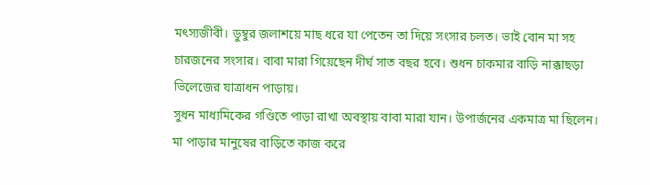মৎস্যজীবী। ডুম্বুর জলাশয়ে মাছ ধরে যা পেতেন তা দিয়ে সংসার চলত। ভাই বোন মা সহ চারজনের সংসার। বাবা মারা গিয়েছেন দীর্ঘ সাত বছর হবে। শুধন চাকমার বাড়ি নাক্কাছড়া ভিলেজের যাত্রাধন পাড়ায়।
সুধন মাধ্যমিকের গণ্ডিতে পাড়া রাখা অবস্থায় বাবা মারা যান। উপার্জনের একমাত্র মা ছিলেন। মা পাড়ার মানুষের বাড়িতে কাজ করে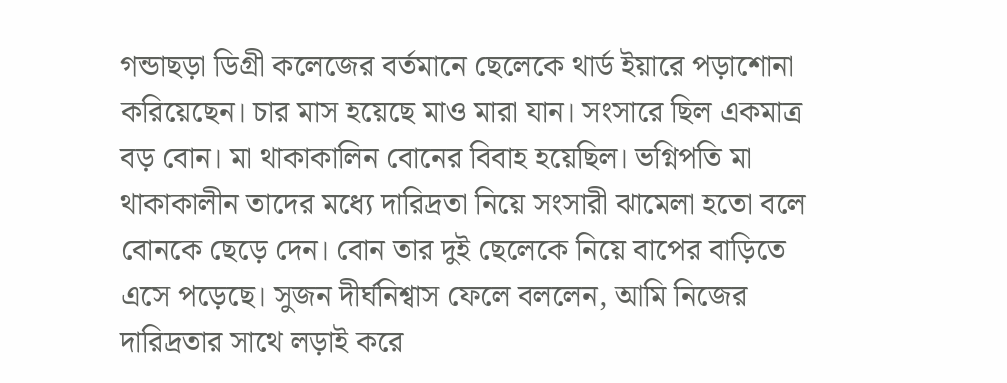গন্ডাছড়া ডিগ্রী কলেজের বর্তমানে ছেলেকে থার্ড ইয়ারে পড়াশোনা করিয়েছেন। চার মাস হয়েছে মাও মারা যান। সংসারে ছিল একমাত্র বড় বোন। মা থাকাকালিন বোনের বিবাহ হয়েছিল। ভগ্নিপতি মা থাকাকালীন তাদের মধ্যে দারিদ্রতা নিয়ে সংসারী ঝামেলা হতো বলে বোনকে ছেড়ে দেন। বোন তার দুই ছেলেকে নিয়ে বাপের বাড়িতে এসে পড়েছে। সুজন দীর্ঘনিশ্বাস ফেলে বললেন, আমি নিজের দারিদ্রতার সাথে লড়াই করে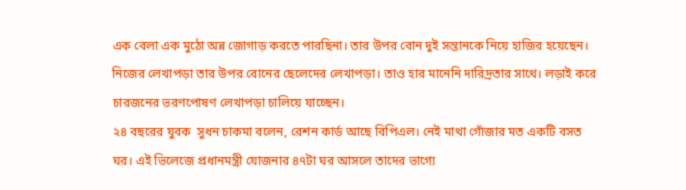এক বেলা এক মুঠো অন্ন জোগাড় করতে পারছিনা। তার উপর বোন দুই সন্তানকে নিয়ে হাজির হয়েছেন। নিজের লেখাপড়া তার উপর বোনের ছেলেদের লেখাপড়া। তাও হার মানেনি দারিদ্রতার সাথে। লড়াই করে চারজনের ভরণপোষণ লেখাপড়া চালিয়ে যাচ্ছেন।
২৪ বছরের যুবক  সুধন চাকমা বলেন, রেশন কার্ড আছে বিপিএল। নেই মাথা গোঁজার মত একটি বসত ঘর। এই ভিলেজে প্রধানমন্ত্রী যোজনার ৪৭টা ঘর আসলে তাদের ভাগ্যে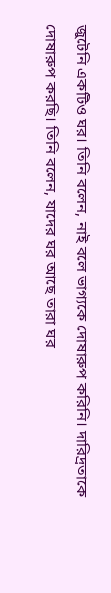জুটেনি একটিও ঘর। তিনি বলেন, নাই বলে ভাগ‍্যকে দোষারুপ করিনি। দারিদ্রতাকে দোষারুপ করছি। তিনি বলেন, যাদের ঘর আছে তারা ঘর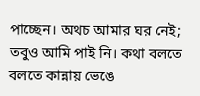পাচ্ছেন। অথচ আমার ঘর নেই; তবুও আমি পাই নি। কথা বলতে বলতে কান্নায় ভেঙে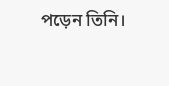পড়েন তিনি।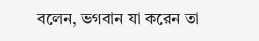বলেন, ভগবান যা করেন তা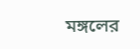মঙ্গলের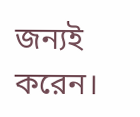জন্যই করেন।